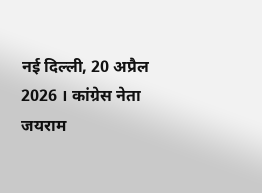नई दिल्ली, 20 अप्रैल 2026 । कांग्रेस नेता जयराम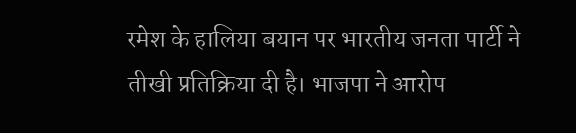रमेश के हालिया बयान पर भारतीय जनता पार्टी ने तीखी प्रतिक्रिया दी है। भाजपा ने आरोप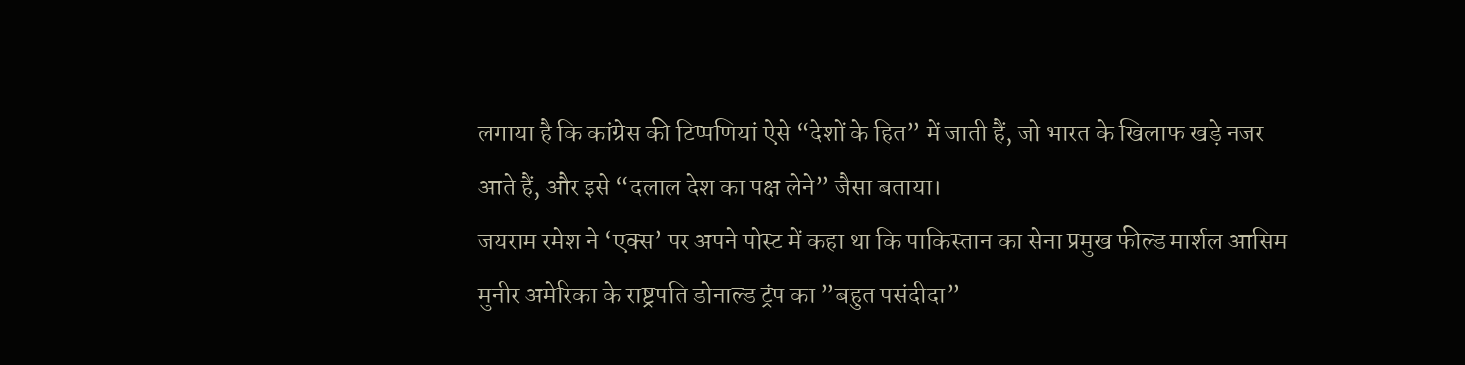लगाया है कि कांग्रेस की टिप्पणियां ऐसे “देशों के हित” में जाती हैं, जो भारत के खिलाफ खड़े नजर आते हैं, और इसे “दलाल देश का पक्ष लेने” जैसा बताया।
जयराम रमेश ने ‘एक्स’ पर अपने पोस्ट में कहा था कि पाकिस्तान का सेना प्रमुख फील्ड मार्शल आसिम मुनीर अमेरिका के राष्ट्रपति डोनाल्ड ट्रंप का ”बहुत पसंदीदा”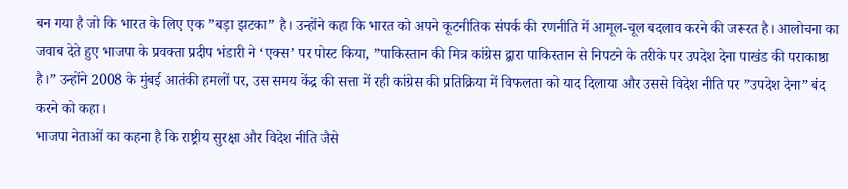बन गया है जो कि भारत के लिए एक ”बड़ा झटका” है। उन्होंने कहा कि भारत को अपने कूटनीतिक संपर्क की रणनीति में आमूल-चूल बदलाव करने की जरूरत है। आलोचना का जवाब देते हुए भाजपा के प्रवक्ता प्रदीप भंडारी ने ‘एक्स’ पर पोस्ट किया, ”पाकिस्तान की मित्र कांग्रेस द्वारा पाकिस्तान से निपटने के तरीके पर उपदेश देना पाखंड की पराकाष्ठा है।” उन्होंने 2008 के मुंबई आतंकी हमलों पर, उस समय केंद्र की सत्ता में रही कांग्रेस की प्रतिक्रिया में विफलता को याद दिलाया और उससे विदेश नीति पर ”उपदेश देना” बंद करने को कहा।
भाजपा नेताओं का कहना है कि राष्ट्रीय सुरक्षा और विदेश नीति जैसे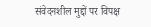संवेदनशील मुद्दों पर विपक्ष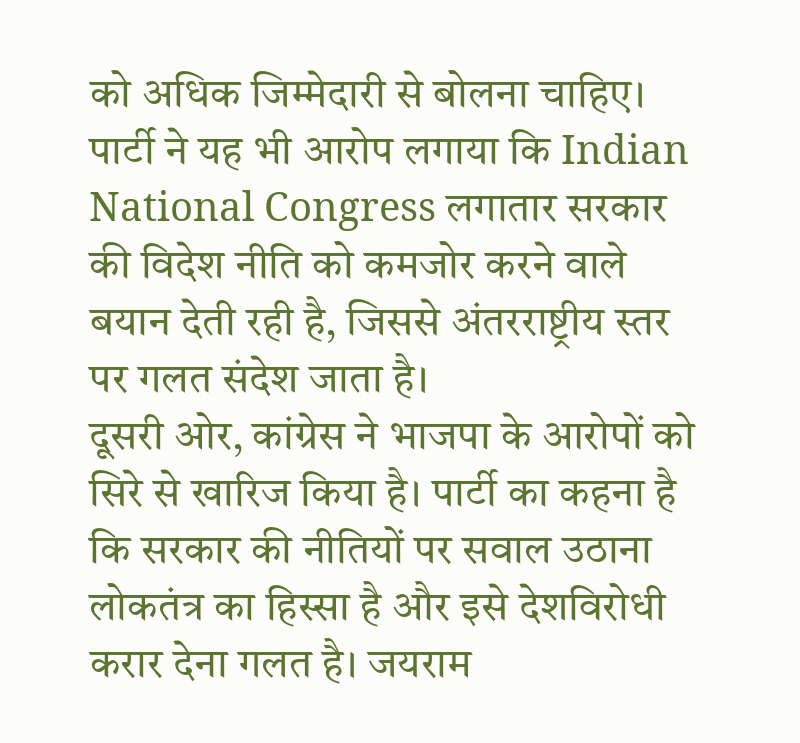को अधिक जिम्मेदारी से बोलना चाहिए। पार्टी ने यह भी आरोप लगाया कि Indian National Congress लगातार सरकार की विदेश नीति को कमजोर करने वाले बयान देती रही है, जिससे अंतरराष्ट्रीय स्तर पर गलत संदेश जाता है।
दूसरी ओर, कांग्रेस ने भाजपा के आरोपों को सिरे से खारिज किया है। पार्टी का कहना है कि सरकार की नीतियों पर सवाल उठाना लोकतंत्र का हिस्सा है और इसे देशविरोधी करार देना गलत है। जयराम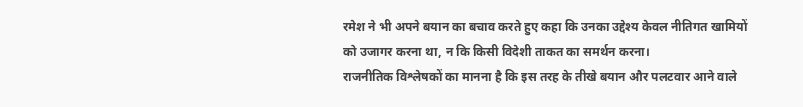रमेश ने भी अपने बयान का बचाव करते हुए कहा कि उनका उद्देश्य केवल नीतिगत खामियों को उजागर करना था, न कि किसी विदेशी ताकत का समर्थन करना।
राजनीतिक विश्लेषकों का मानना है कि इस तरह के तीखे बयान और पलटवार आने वाले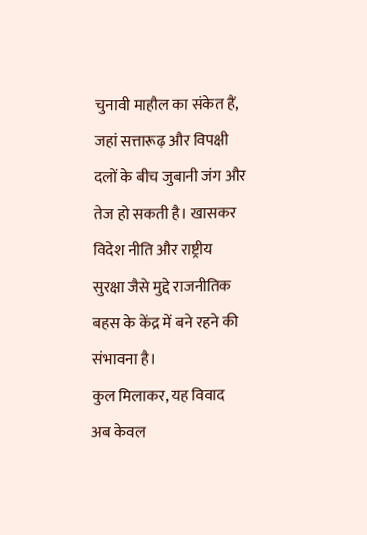चुनावी माहौल का संकेत हैं, जहां सत्तारूढ़ और विपक्षी दलों के बीच जुबानी जंग और तेज हो सकती है। खासकर विदेश नीति और राष्ट्रीय सुरक्षा जैसे मुद्दे राजनीतिक बहस के केंद्र में बने रहने की संभावना है।
कुल मिलाकर, यह विवाद अब केवल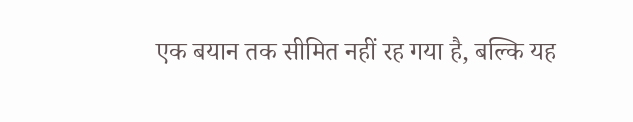एक बयान तक सीमित नहीं रह गया है, बल्कि यह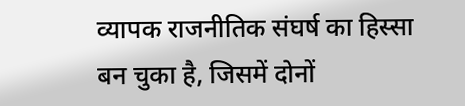व्यापक राजनीतिक संघर्ष का हिस्सा बन चुका है, जिसमें दोनों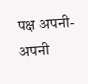पक्ष अपनी-अपनी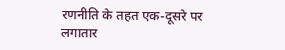रणनीति के तहत एक-दूसरे पर लगातार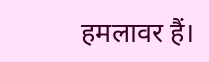हमलावर हैं।